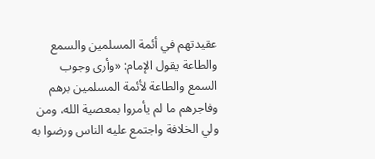عقيدتهم في أئمة المسلمين والسمع والطاعة يقول الإمام: «وأرى وجوب السمع والطاعة لأئمة المسلمين برهم وفاجرهم ما لم يأمروا بمعصية الله، ومن ولي الخلافة واجتمع عليه الناس ورضوا به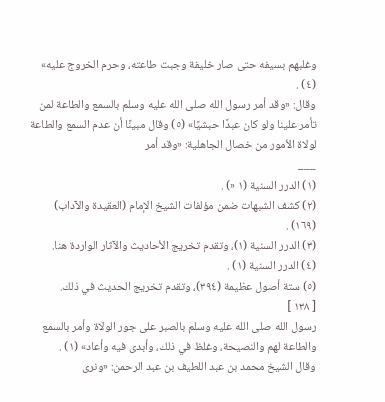وغلبهم بسيفه حتى صار خليفة وجبت طاعته، وحرم الخروج عليه» (٤) .
وقال: «وقد أمر رسول الله صلى الله عليه وسلم بالسمع والطاعة لمن تأمر علينا ولو كان عبدًا حبشيًا» (٥) وقال مبينًا أن عدم السمع والطاعة لولاة الأمور من خصال الجاهلية: «وقد أمر
___
(١) الدرر السنية (١ «) .
(٢) كشف الشبهات ضمن مؤلفات الشيخ الإمام (العقيدة والآداب) (١٦٩) .
(٣) الدرر السنية (١)، وتقدم تخريج الأحاديث والآثار الواردة هنا.
(٤) الدرر السنية (١) .
(٥) ستة أصول عظيمة (٣٩٤)، وتقدم تخريج الحديث في ذلك.
[ ١٣٨ ]
رسول الله صلى الله عليه وسلم بالصبر على جور الولاة وأمر بالسمع والطاعة لهم والنصيحة، وغلظ في ذلك، وأبدى فيه وأعاد» (١) .
وقال الشيخ محمد بن عبد اللطيف بن عبد الرحمن: «ونرى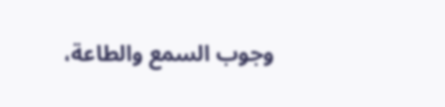وجوب السمع والطاعة،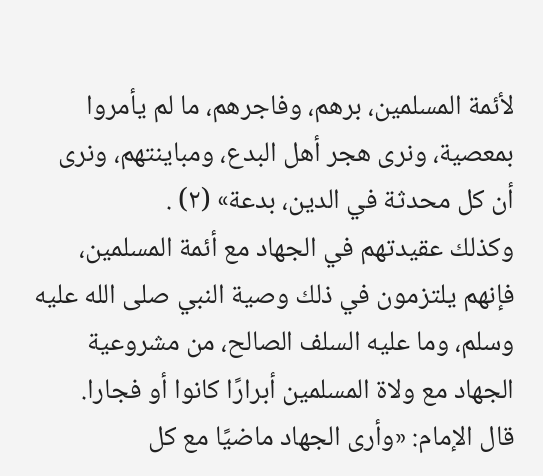لأئمة المسلمين، برهم، وفاجرهم، ما لم يأمروا بمعصية، ونرى هجر أهل البدع، ومباينتهم، ونرى أن كل محدثة في الدين، بدعة» (٢) .
وكذلك عقيدتهم في الجهاد مع أئمة المسلمين، فإنهم يلتزمون في ذلك وصية النبي صلى الله عليه وسلم، وما عليه السلف الصالح، من مشروعية الجهاد مع ولاة المسلمين أبرارًا كانوا أو فجارا.
قال الإمام: «وأرى الجهاد ماضيًا مع كل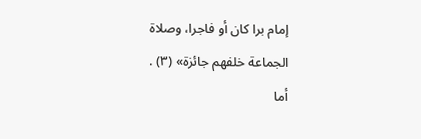إمام برا كان أو فاجرا، وصلاة الجماعة خلفهم جائزة» (٣) .
أما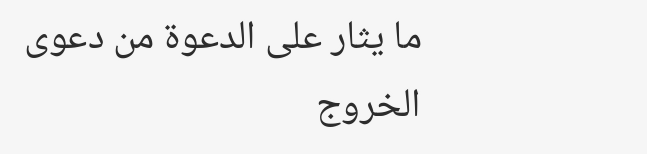ما يثار على الدعوة من دعوى الخروج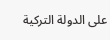على الدولة التركية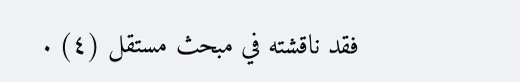فقد ناقشته في مبحث مستقل (٤) .